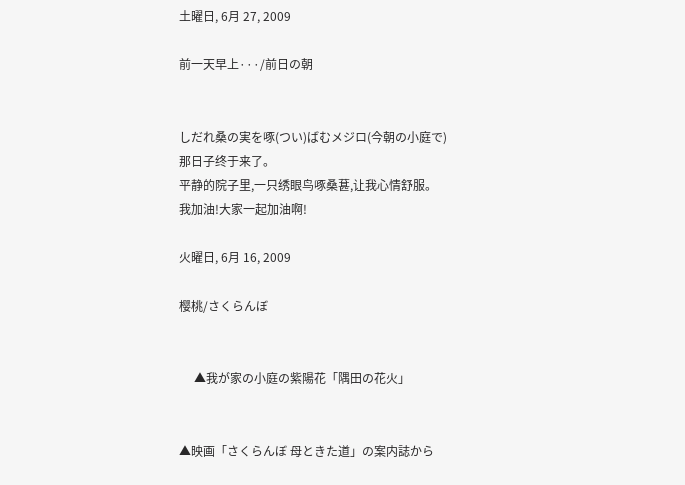土曜日, 6月 27, 2009

前一天早上···/前日の朝


しだれ桑の実を啄(つい)ばむメジロ(今朝の小庭で)
那日子终于来了。
平静的院子里,一只绣眼鸟啄桑葚,让我心情舒服。
我加油!大家一起加油啊!

火曜日, 6月 16, 2009

樱桃/さくらんぼ


     ▲我が家の小庭の紫陽花「隅田の花火」


▲映画「さくらんぼ 母ときた道」の案内誌から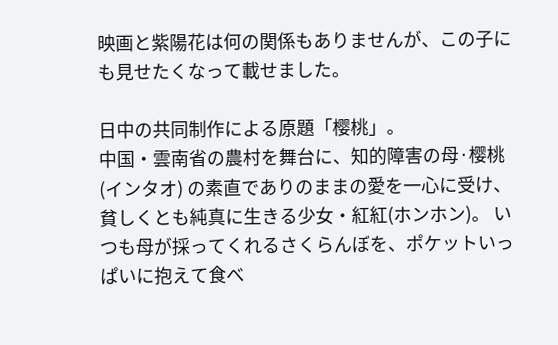映画と紫陽花は何の関係もありませんが、この子にも見せたくなって載せました。

日中の共同制作による原題「樱桃」。
中国・雲南省の農村を舞台に、知的障害の母·樱桃(インタオ) の素直でありのままの愛を一心に受け、貧しくとも純真に生きる少女・紅紅(ホンホン)。 いつも母が採ってくれるさくらんぼを、ポケットいっぱいに抱えて食べ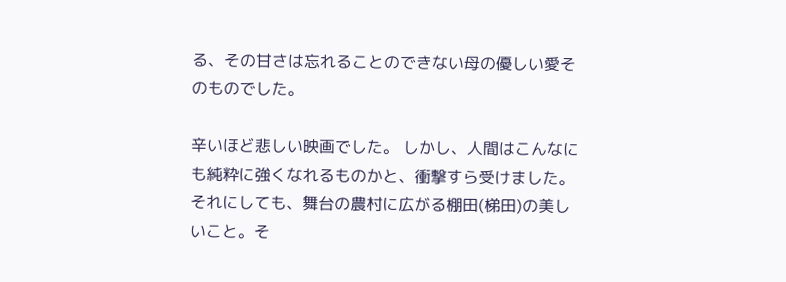る、その甘さは忘れることのできない母の優しい愛そのものでした。

辛いほど悲しい映画でした。 しかし、人間はこんなにも純粋に強くなれるものかと、衝撃すら受けました。
それにしても、舞台の農村に広がる棚田(梯田)の美しいこと。そ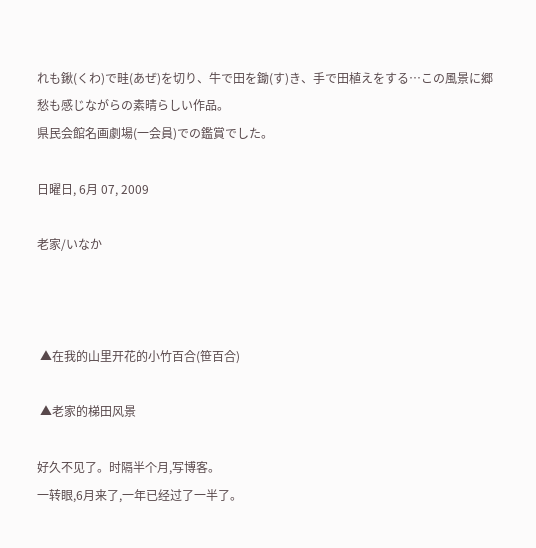れも鍬(くわ)で畦(あぜ)を切り、牛で田を鋤(す)き、手で田植えをする…この風景に郷愁も感じながらの素晴らしい作品。
県民会館名画劇場(一会員)での鑑賞でした。

日曜日, 6月 07, 2009

老家/いなか



 ▲在我的山里开花的小竹百合(笹百合)

 ▲老家的梯田风景

好久不见了。时隔半个月,写博客。
一转眼,6月来了,一年已经过了一半了。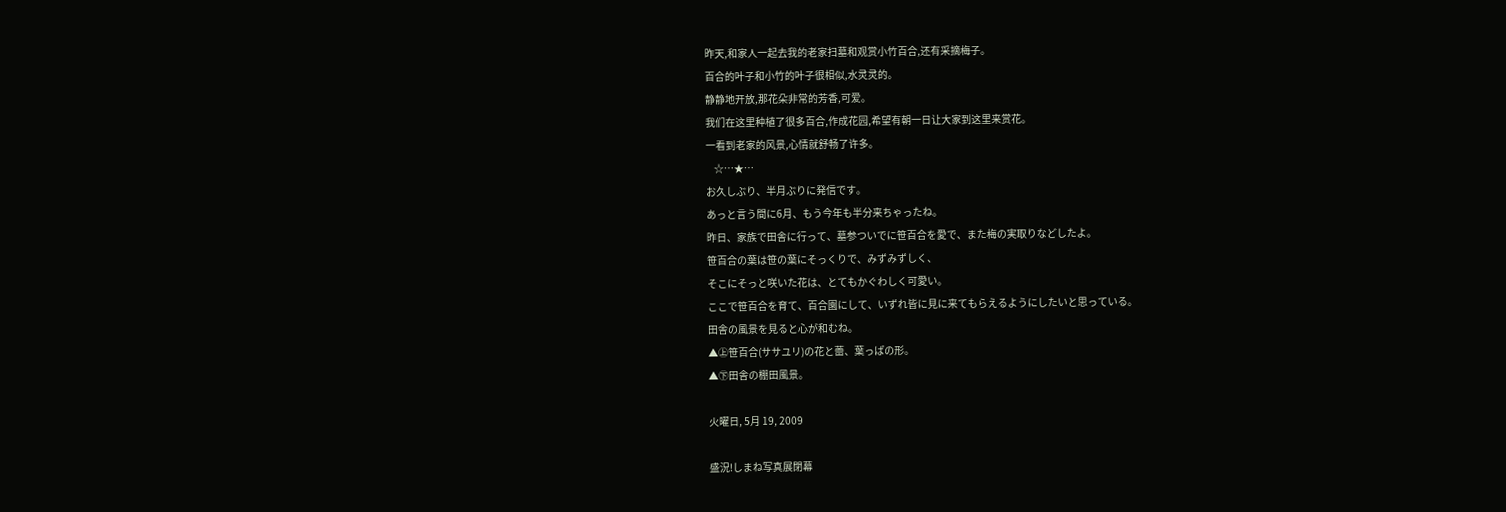昨天,和家人一起去我的老家扫墓和观赏小竹百合,还有采摘梅子。
百合的叶子和小竹的叶子很相似,水灵灵的。
静静地开放,那花朵非常的芳香,可爱。
我们在这里种植了很多百合,作成花园,希望有朝一日让大家到这里来赏花。
一看到老家的风景,心情就舒畅了许多。
    ☆…★…
お久しぶり、半月ぶりに発信です。
あっと言う間に6月、もう今年も半分来ちゃったね。
昨日、家族で田舎に行って、墓参ついでに笹百合を愛で、また梅の実取りなどしたよ。
笹百合の葉は笹の葉にそっくりで、みずみずしく、
そこにそっと咲いた花は、とてもかぐわしく可愛い。
ここで笹百合を育て、百合園にして、いずれ皆に見に来てもらえるようにしたいと思っている。
田舎の風景を見ると心が和むね。
▲㊤笹百合(ササユリ)の花と蕾、葉っぱの形。
▲㊦田舎の棚田風景。

火曜日, 5月 19, 2009

盛況!しまね写真展閉幕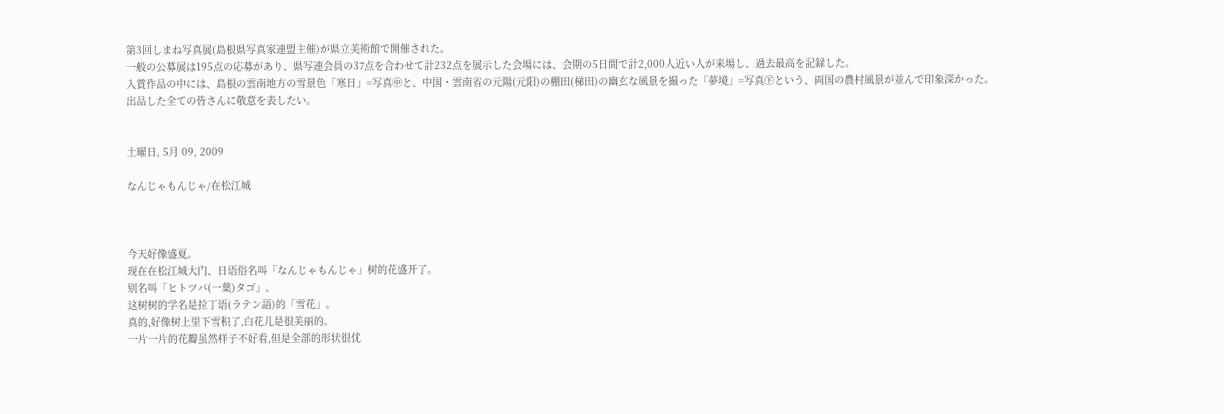第3回しまね写真展(島根県写真家連盟主催)が県立美術館で開催された。
一般の公募展は195点の応募があり、県写連会員の37点を合わせて計232点を展示した会場には、会期の5日間で計2,000人近い人が来場し、過去最高を記録した。
入賞作品の中には、島根の雲南地方の雪景色「寒日」=写真㊥と、中国・雲南省の元陽(元阳)の棚田(梯田)の幽玄な風景を撮った「夢境」=写真㊦という、両国の農村風景が並んで印象深かった。
出品した全ての皆さんに敬意を表したい。


土曜日, 5月 09, 2009

なんじゃもんじゃ/在松江城



今天好像盛夏。
现在在松江城大门、日语俗名叫「なんじゃもんじゃ」树的花盛开了。
别名叫「ヒトツバ(一葉)タゴ」。
这树树的学名是拉丁语(ラテン語)的「雪花」。
真的,好像树上里下雪积了,白花儿是很美丽的。
一片一片的花瓣虽然样子不好看,但是全部的形状很优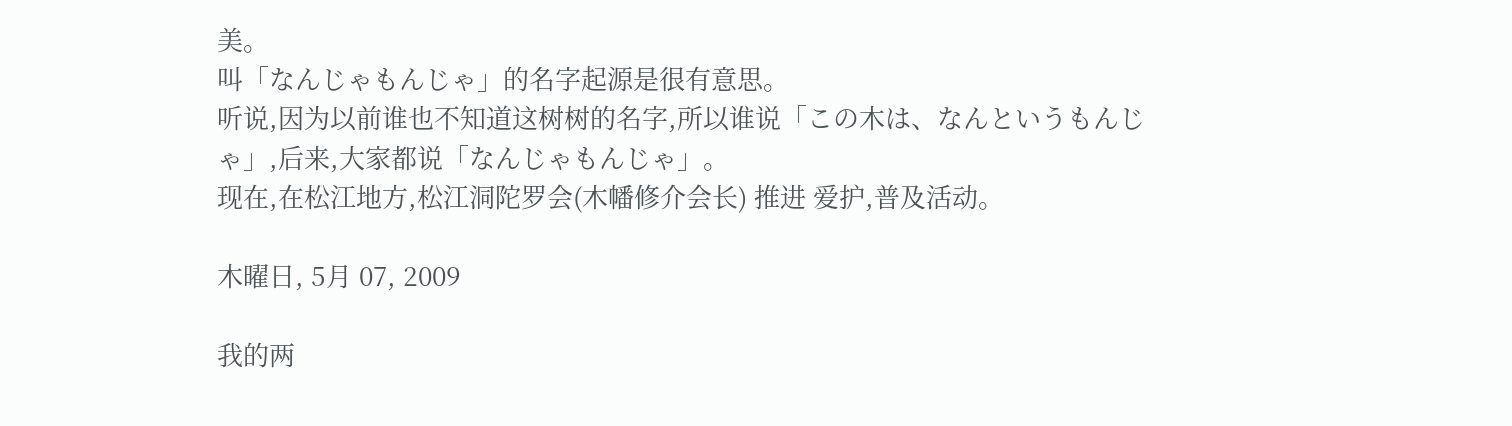美。
叫「なんじゃもんじゃ」的名字起源是很有意思。
听说,因为以前谁也不知道这树树的名字,所以谁说「この木は、なんというもんじゃ」,后来,大家都说「なんじゃもんじゃ」。
现在,在松江地方,松江洞陀罗会(木幡修介会长) 推进 爱护,普及活动。

木曜日, 5月 07, 2009

我的两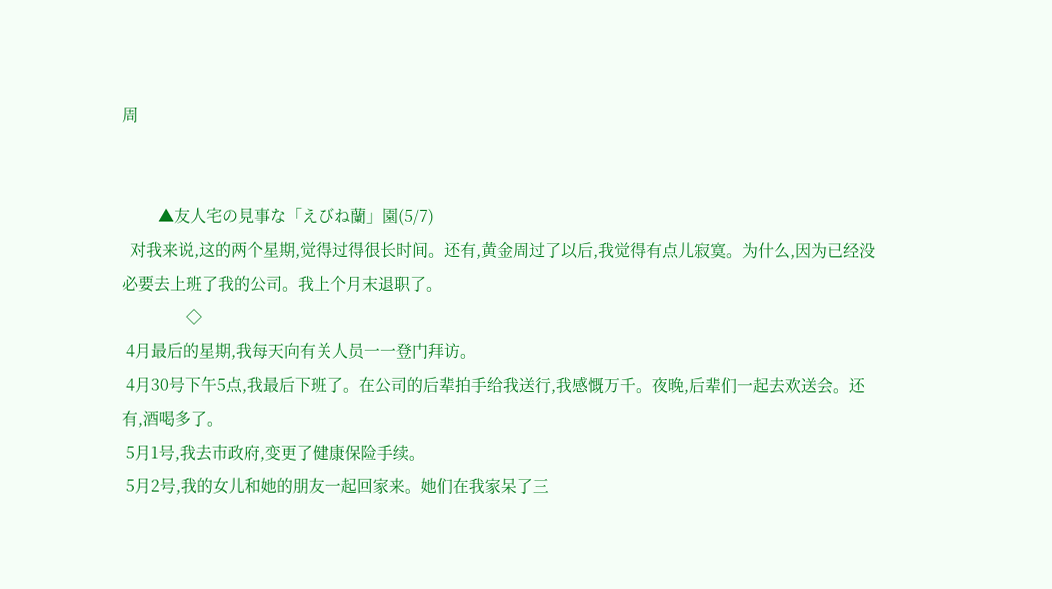周


         ▲友人宅の見事な「えびね蘭」園(5/7)
  对我来说,这的两个星期,觉得过得很长时间。还有,黄金周过了以后,我觉得有点儿寂寞。为什么,因为已经没必要去上班了我的公司。我上个月末退职了。
                ◇
 4月最后的星期,我每天向有关人员一一登门拜访。
 4月30号下午5点,我最后下班了。在公司的后辈拍手给我送行,我感慨万千。夜晚,后辈们一起去欢送会。还有,酒喝多了。
 5月1号,我去市政府,变更了健康保险手续。
 5月2号,我的女儿和她的朋友一起回家来。她们在我家呆了三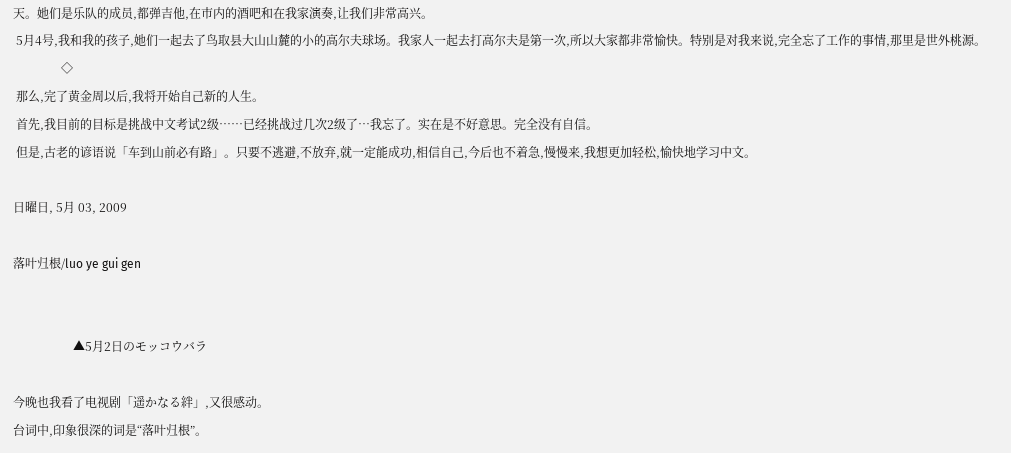天。她们是乐队的成员,都弹吉他,在市内的酒吧和在我家演奏,让我们非常高兴。
 5月4号,我和我的孩子,她们一起去了鸟取县大山山麓的小的高尔夫球场。我家人一起去打高尔夫是第一次,所以大家都非常愉快。特别是对我来说,完全忘了工作的事情,那里是世外桃源。
                ◇
 那么,完了黄金周以后,我将开始自己新的人生。
 首先,我目前的目标是挑战中文考试2级……已经挑战过几次2级了…我忘了。实在是不好意思。完全没有自信。
 但是,古老的谚语说「车到山前必有路」。只要不逃避,不放弃,就一定能成功,相信自己,今后也不着急,慢慢来,我想更加轻松,愉快地学习中文。

日曜日, 5月 03, 2009

落叶归根/luo ye gui gen


                    ▲5月2日のモッコウバラ

今晚也我看了电视剧「遥かなる絆」,又很感动。
台词中,印象很深的词是“落叶归根”。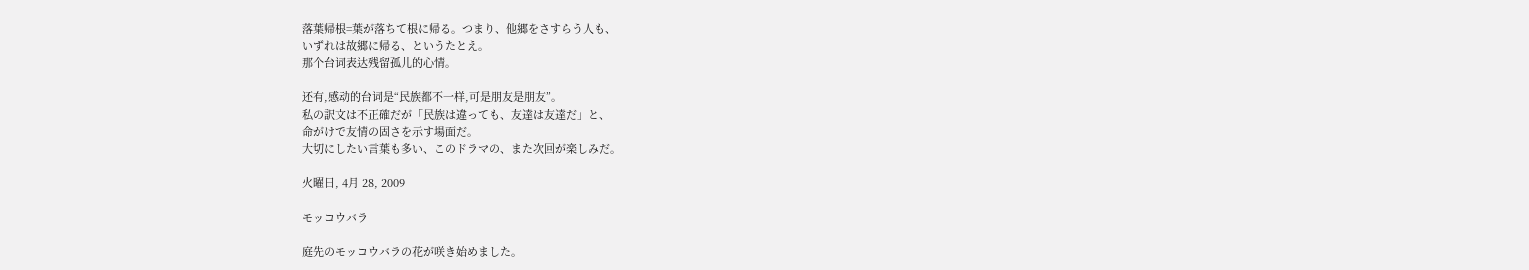落葉帰根=葉が落ちて根に帰る。つまり、他郷をさすらう人も、
いずれは故郷に帰る、というたとえ。
那个台词表达残留孤儿的心情。

还有,感动的台词是“民族都不一样,可是朋友是朋友”。
私の訳文は不正確だが「民族は違っても、友達は友達だ」と、
命がけで友情の固さを示す場面だ。
大切にしたい言葉も多い、このドラマの、また次回が楽しみだ。

火曜日, 4月 28, 2009

モッコウバラ

庭先のモッコウバラの花が咲き始めました。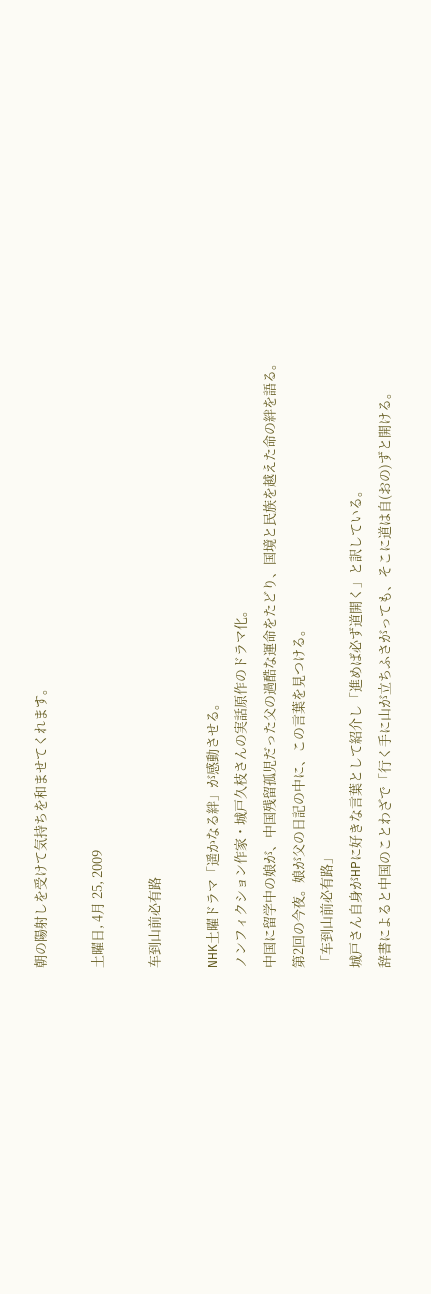朝の陽射しを受けて気持ちを和ませてくれます。

土曜日, 4月 25, 2009

车到山前必有路

NHK土曜ドラマ「遥かなる絆」が感動させる。
ノンフィクション作家・城戸久枝さんの実話原作のドラマ化。
中国に留学中の娘が、中国残留孤児だった父の過酷な運命をたどり、国境と民族を越えた命の絆を語る。
第2回の今夜。娘が父の日記の中に、この言葉を見つける。
「车到山前必有路」
城戸さん自身がHPに好きな言葉として紹介し「進めば必ず道開く」と訳している。
辞書によると中国のことわざで「行く手に山が立ちふさがっても、そこに道は自(おの)ずと開ける。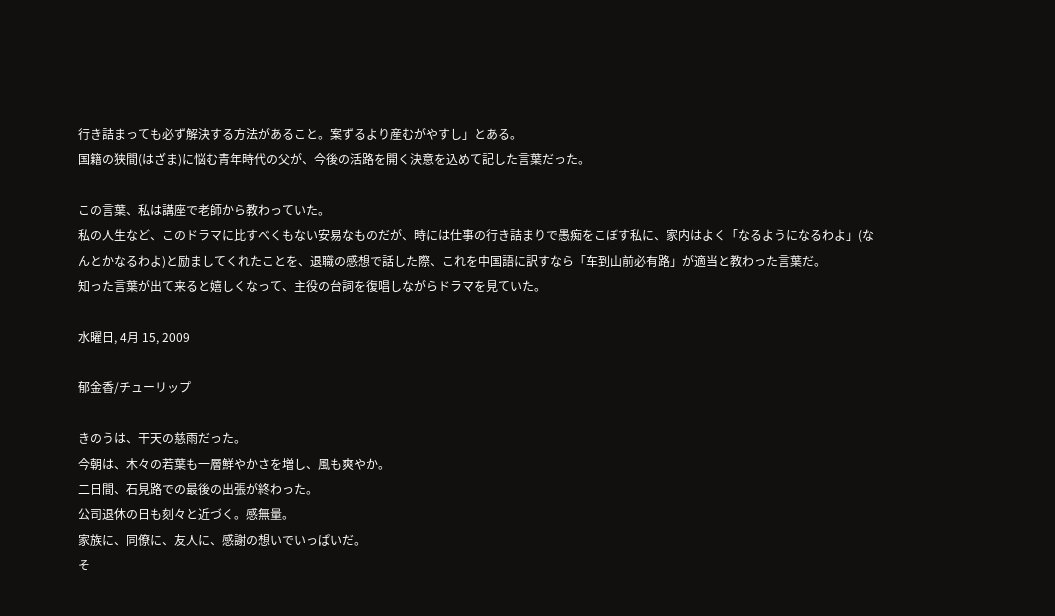行き詰まっても必ず解決する方法があること。案ずるより産むがやすし」とある。
国籍の狭間(はざま)に悩む青年時代の父が、今後の活路を開く決意を込めて記した言葉だった。

この言葉、私は講座で老師から教わっていた。
私の人生など、このドラマに比すべくもない安易なものだが、時には仕事の行き詰まりで愚痴をこぼす私に、家内はよく「なるようになるわよ」(なんとかなるわよ)と励ましてくれたことを、退職の感想で話した際、これを中国語に訳すなら「车到山前必有路」が適当と教わった言葉だ。
知った言葉が出て来ると嬉しくなって、主役の台詞を復唱しながらドラマを見ていた。

水曜日, 4月 15, 2009

郁金香/チューリップ

きのうは、干天の慈雨だった。
今朝は、木々の若葉も一層鮮やかさを増し、風も爽やか。
二日間、石見路での最後の出張が終わった。
公司退休の日も刻々と近づく。感無量。
家族に、同僚に、友人に、感謝の想いでいっぱいだ。
そ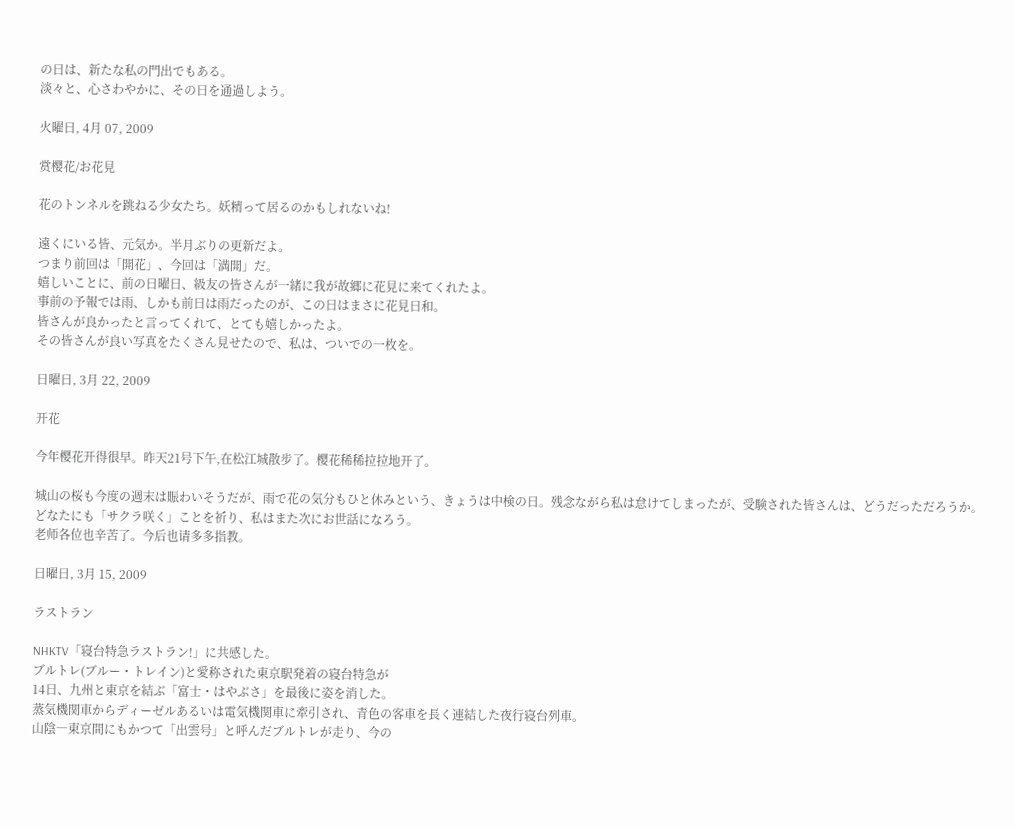の日は、新たな私の門出でもある。
淡々と、心さわやかに、その日を通過しよう。

火曜日, 4月 07, 2009

赏樱花/お花見

花のトンネルを跳ねる少女たち。妖精って居るのかもしれないね!

遠くにいる皆、元気か。半月ぶりの更新だよ。
つまり前回は「開花」、今回は「満開」だ。
嬉しいことに、前の日曜日、級友の皆さんが一緒に我が故郷に花見に来てくれたよ。
事前の予報では雨、しかも前日は雨だったのが、この日はまさに花見日和。
皆さんが良かったと言ってくれて、とても嬉しかったよ。
その皆さんが良い写真をたくさん見せたので、私は、ついでの一枚を。

日曜日, 3月 22, 2009

开花

今年樱花开得很早。昨天21号下午,在松江城散步了。樱花稀稀拉拉地开了。

城山の桜も今度の週末は賑わいそうだが、雨で花の気分もひと休みという、きょうは中検の日。残念ながら私は怠けてしまったが、受験された皆さんは、どうだっただろうか。
どなたにも「サクラ咲く」ことを祈り、私はまた次にお世話になろう。
老师各位也辛苦了。今后也请多多指教。

日曜日, 3月 15, 2009

ラストラン

NHKTV「寝台特急ラストラン!」に共感した。
ブルトレ(ブルー・トレイン)と愛称された東京駅発着の寝台特急が
14日、九州と東京を結ぶ「富士・はやぶさ」を最後に姿を消した。
蒸気機関車からディーゼルあるいは電気機関車に牽引され、青色の客車を長く連結した夜行寝台列車。
山陰―東京間にもかつて「出雲号」と呼んだブルトレが走り、今の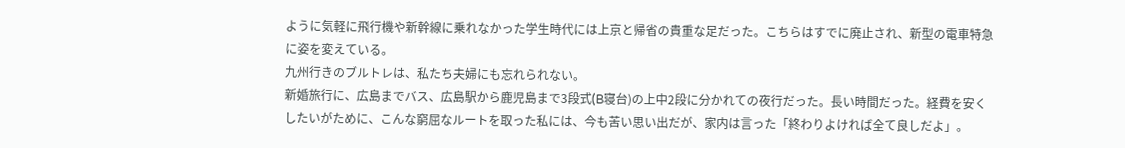ように気軽に飛行機や新幹線に乗れなかった学生時代には上京と帰省の貴重な足だった。こちらはすでに廃止され、新型の電車特急に姿を変えている。
九州行きのブルトレは、私たち夫婦にも忘れられない。
新婚旅行に、広島までバス、広島駅から鹿児島まで3段式(B寝台)の上中2段に分かれての夜行だった。長い時間だった。経費を安くしたいがために、こんな窮屈なルートを取った私には、今も苦い思い出だが、家内は言った「終わりよければ全て良しだよ」。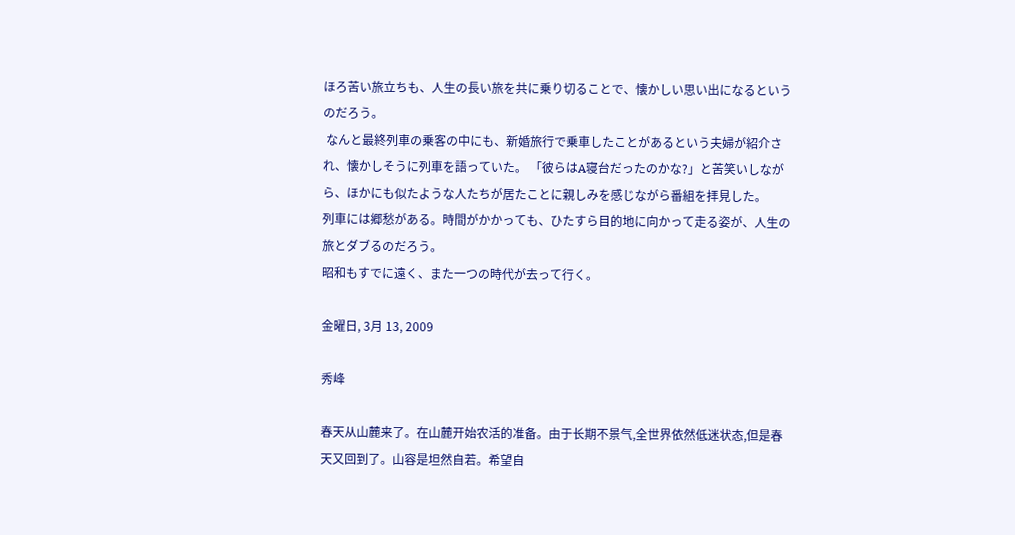ほろ苦い旅立ちも、人生の長い旅を共に乗り切ることで、懐かしい思い出になるというのだろう。
 なんと最終列車の乗客の中にも、新婚旅行で乗車したことがあるという夫婦が紹介され、懐かしそうに列車を語っていた。 「彼らはA寝台だったのかな?」と苦笑いしながら、ほかにも似たような人たちが居たことに親しみを感じながら番組を拝見した。
列車には郷愁がある。時間がかかっても、ひたすら目的地に向かって走る姿が、人生の旅とダブるのだろう。
昭和もすでに遠く、また一つの時代が去って行く。

金曜日, 3月 13, 2009

秀峰

春天从山麓来了。在山麓开始农活的准备。由于长期不景气,全世界依然低迷状态,但是春天又回到了。山容是坦然自若。希望自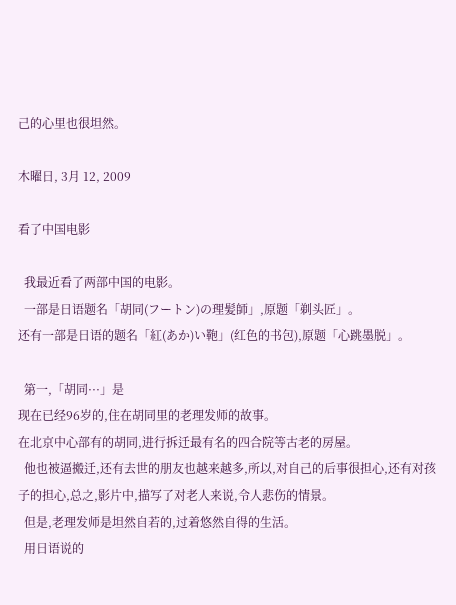己的心里也很坦然。

木曜日, 3月 12, 2009

看了中国电影

  我最近看了两部中国的电影。
  一部是日语题名「胡同(フートン)の理髪師」,原题「剃头匠」。
还有一部是日语的题名「紅(あか)い鞄」(红色的书包),原题「心跳墨脱」。

  第一,「胡同···」是
现在已经96岁的,住在胡同里的老理发师的故事。
在北京中心部有的胡同,进行拆迁最有名的四合院等古老的房屋。
  他也被逼搬迁,还有去世的朋友也越来越多,所以,对自己的后事很担心,还有对孩子的担心,总之,影片中,描写了对老人来说,令人悲伤的情景。
  但是,老理发师是坦然自若的,过着悠然自得的生活。
  用日语说的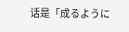话是「成るように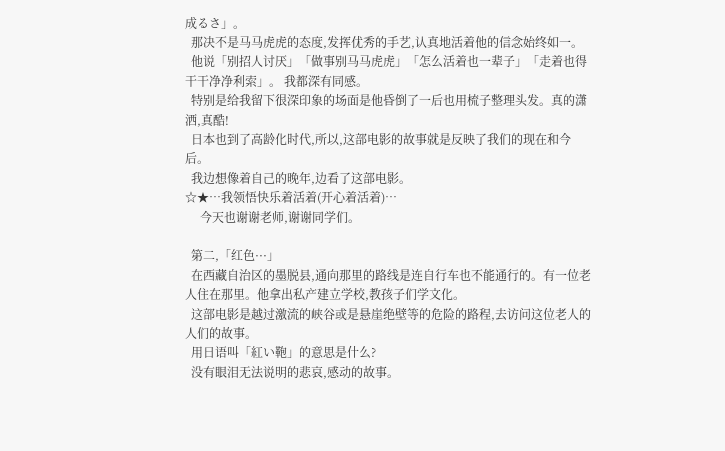成るさ」。
  那决不是马马虎虎的态度,发挥优秀的手艺,认真地活着他的信念始终如一。
  他说「别招人讨厌」「做事别马马虎虎」「怎么活着也一辈子」「走着也得干干净净利索」。 我都深有同感。
  特别是给我留下很深印象的场面是他昏倒了一后也用梳子整理头发。真的潇洒,真酷!
  日本也到了高龄化时代,所以,这部电影的故事就是反映了我们的现在和今后。
  我边想像着自己的晚年,边看了这部电影。
☆★…我领悟快乐着活着(开心着活着)…
     今天也谢谢老师,谢谢同学们。

  第二,「红色···」
  在西藏自治区的墨脱县,通向那里的路线是连自行车也不能通行的。有一位老人住在那里。他拿出私产建立学校,教孩子们学文化。
  这部电影是越过激流的峡谷或是悬崖绝壁等的危险的路程,去访问这位老人的人们的故事。
  用日语叫「紅い鞄」的意思是什么?
  没有眼泪无法说明的悲哀,感动的故事。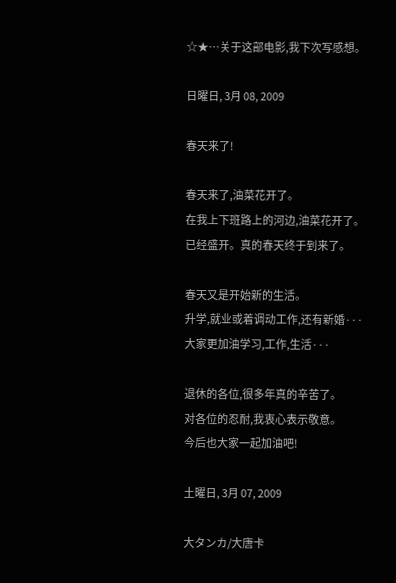☆★…关于这部电影,我下次写感想。

日曜日, 3月 08, 2009

春天来了!

春天来了,油菜花开了。
在我上下班路上的河边,油菜花开了。
已经盛开。真的春天终于到来了。

春天又是开始新的生活。
升学,就业或着调动工作,还有新婚···
大家更加油学习,工作,生活···

退休的各位,很多年真的辛苦了。
对各位的忍耐,我衷心表示敬意。
今后也大家一起加油吧!

土曜日, 3月 07, 2009

大タンカ/大唐卡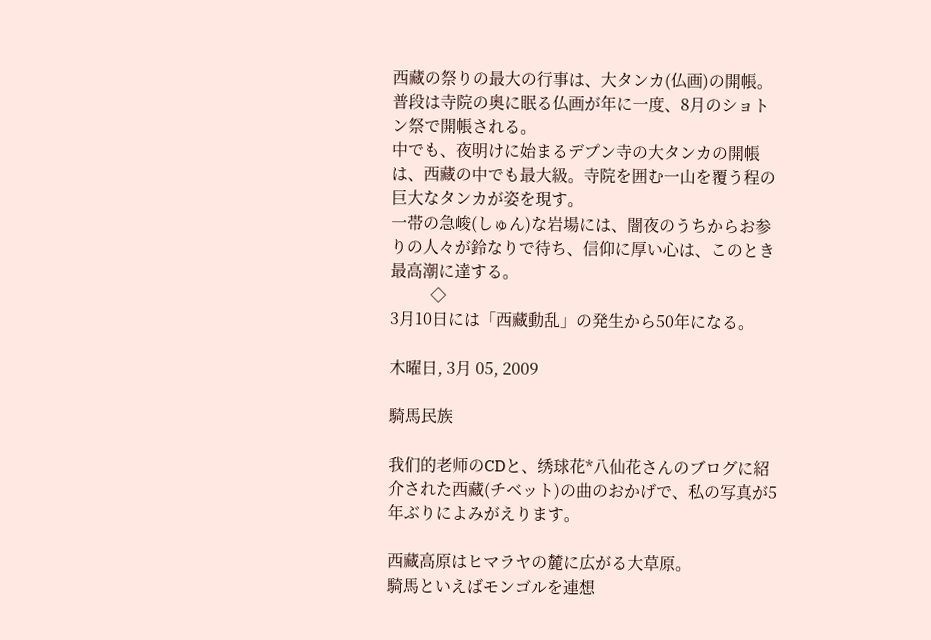西藏の祭りの最大の行事は、大タンカ(仏画)の開帳。
普段は寺院の奥に眠る仏画が年に一度、8月のショトン祭で開帳される。
中でも、夜明けに始まるデプン寺の大タンカの開帳は、西藏の中でも最大級。寺院を囲む一山を覆う程の巨大なタンカが姿を現す。
一帯の急峻(しゅん)な岩場には、闇夜のうちからお参りの人々が鈴なりで待ち、信仰に厚い心は、このとき最高潮に達する。
          ◇
3月10日には「西藏動乱」の発生から50年になる。

木曜日, 3月 05, 2009

騎馬民族

我们的老师のCDと、绣球花*八仙花さんのブログに紹介された西藏(チベット)の曲のおかげで、私の写真が5年ぶりによみがえります。

西藏高原はヒマラヤの麓に広がる大草原。
騎馬といえばモンゴルを連想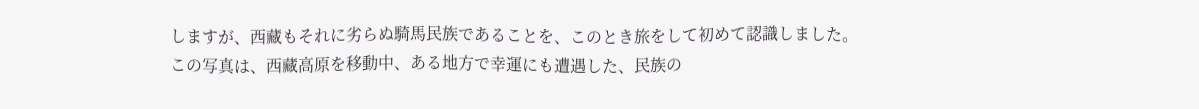しますが、西藏もそれに劣らぬ騎馬民族であることを、このとき旅をして初めて認識しました。
この写真は、西藏高原を移動中、ある地方で幸運にも遭遇した、民族の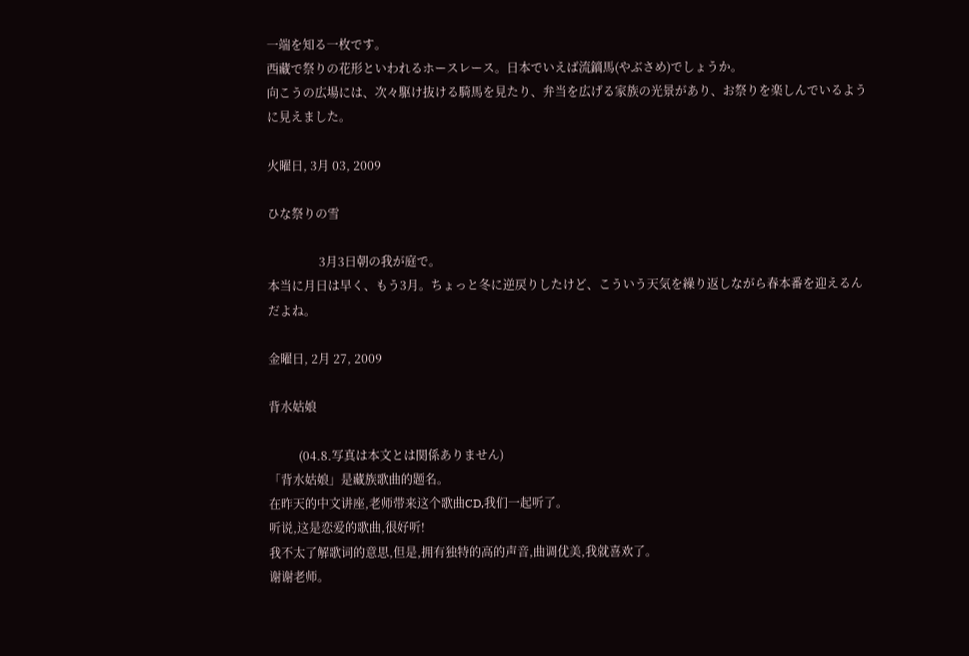一端を知る一枚です。
西藏で祭りの花形といわれるホースレース。日本でいえば流鏑馬(やぶさめ)でしょうか。
向こうの広場には、次々駆け抜ける騎馬を見たり、弁当を広げる家族の光景があり、お祭りを楽しんでいるように見えました。

火曜日, 3月 03, 2009

ひな祭りの雪

                 3月3日朝の我が庭で。
本当に月日は早く、もう3月。ちょっと冬に逆戻りしたけど、こういう天気を繰り返しながら春本番を迎えるんだよね。

金曜日, 2月 27, 2009

背水姑娘

          (04.8.写真は本文とは関係ありません)
「背水姑娘」是藏族歌曲的题名。
在昨天的中文讲座,老师带来这个歌曲CD,我们一起听了。
听说,这是恋爱的歌曲,很好听!
我不太了解歌词的意思,但是,拥有独特的高的声音,曲调优美,我就喜欢了。
谢谢老师。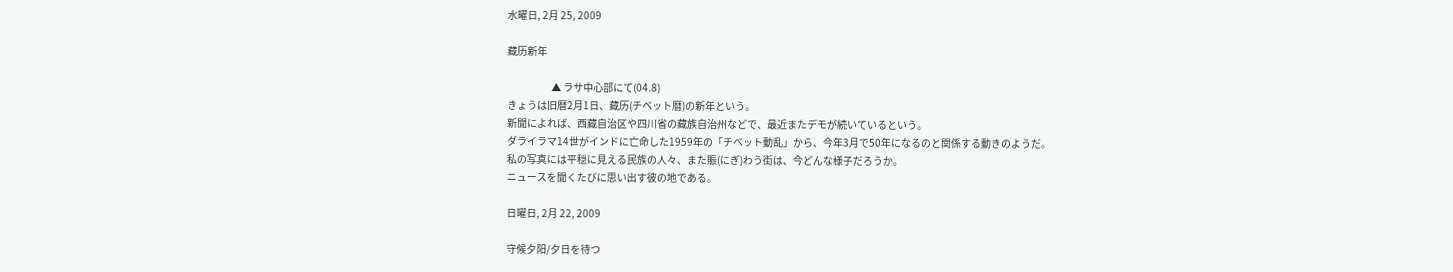水曜日, 2月 25, 2009

藏历新年

                      ▲ ラサ中心部にて(04.8)
きょうは旧暦2月1日、藏历(チベット暦)の新年という。
新聞によれば、西藏自治区や四川省の藏族自治州などで、最近またデモが続いているという。
ダライラマ14世がインドに亡命した1959年の「チベット動乱」から、今年3月で50年になるのと関係する動きのようだ。
私の写真には平穏に見える民族の人々、また賑(にぎ)わう街は、今どんな様子だろうか。
ニュースを聞くたびに思い出す彼の地である。

日曜日, 2月 22, 2009

守候夕阳/夕日を待つ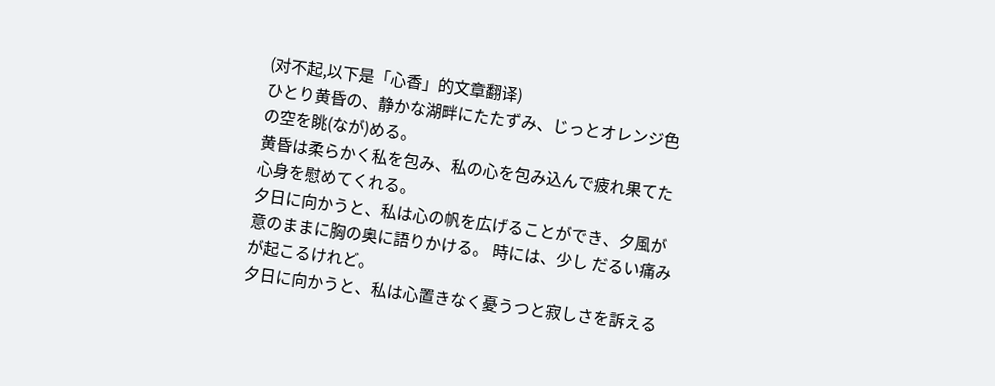(对不起,以下是「心香」的文章翻译)
ひとり黄昏の、静かな湖畔にたたずみ、じっとオレンジ色の空を眺(なが)める。
黄昏は柔らかく私を包み、私の心を包み込んで疲れ果てた心身を慰めてくれる。
夕日に向かうと、私は心の帆を広げることができ、夕風が意のままに胸の奥に語りかける。 時には、少し だるい痛みが起こるけれど。
夕日に向かうと、私は心置きなく憂うつと寂しさを訴える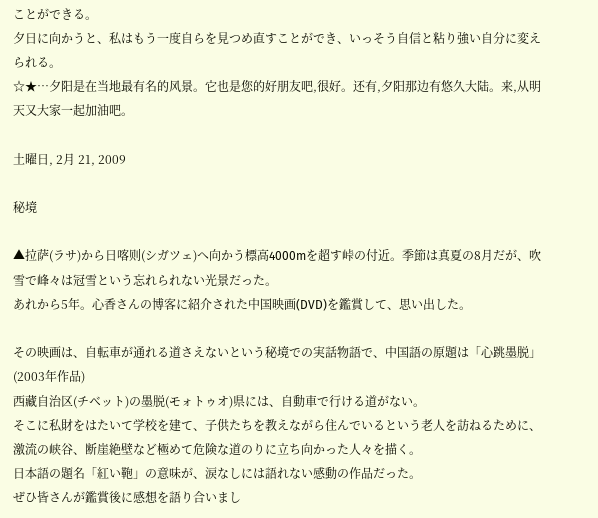ことができる。
夕日に向かうと、私はもう一度自らを見つめ直すことができ、いっそう自信と粘り強い自分に変えられる。
☆★…夕阳是在当地最有名的风景。它也是您的好朋友吧,很好。还有,夕阳那边有悠久大陆。来,从明天又大家一起加油吧。

土曜日, 2月 21, 2009

秘境

▲拉萨(ラサ)から日喀则(シガツェ)へ向かう標高4000mを超す峠の付近。季節は真夏の8月だが、吹雪で峰々は冠雪という忘れられない光景だった。
あれから5年。心香さんの博客に紹介された中国映画(DVD)を鑑賞して、思い出した。

その映画は、自転車が通れる道さえないという秘境での実話物語で、中国語の原題は「心跳墨脱」(2003年作品)
西藏自治区(チベット)の墨脱(モォトゥオ)県には、自動車で行ける道がない。
そこに私財をはたいて学校を建て、子供たちを教えながら住んでいるという老人を訪ねるために、激流の峡谷、断崖絶壁など極めて危険な道のりに立ち向かった人々を描く。
日本語の題名「紅い鞄」の意味が、涙なしには語れない感動の作品だった。
ぜひ皆さんが鑑賞後に感想を語り合いまし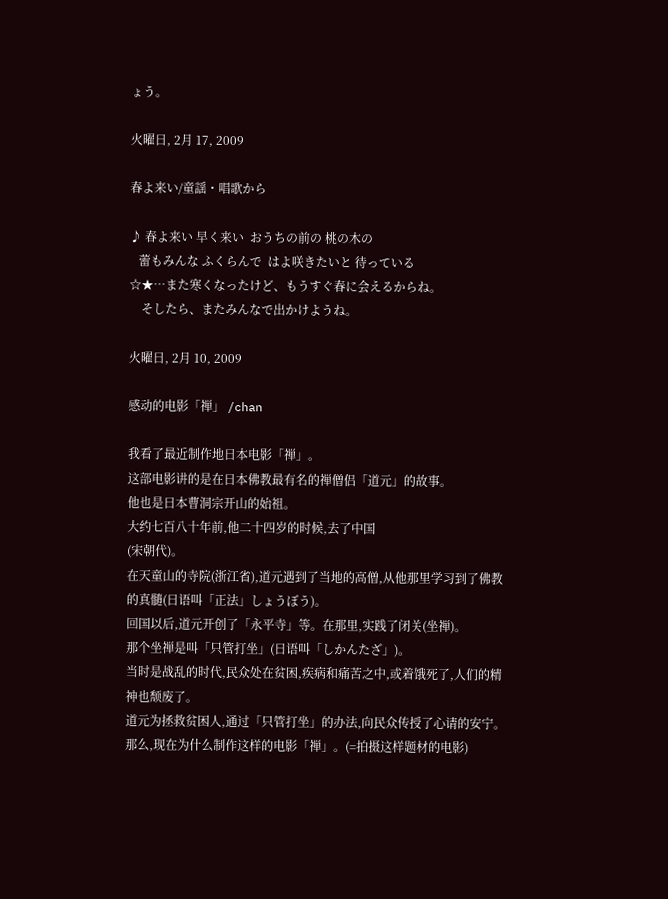ょう。

火曜日, 2月 17, 2009

春よ来い/童謡・唱歌から

♪ 春よ来い 早く来い  おうちの前の 桃の木の
   蕾もみんな ふくらんで  はよ咲きたいと 待っている
☆★…また寒くなったけど、もうすぐ春に会えるからね。
    そしたら、またみんなで出かけようね。

火曜日, 2月 10, 2009

感动的电影「禅」 /chan

我看了最近制作地日本电影「禅」。
这部电影讲的是在日本佛教最有名的禅僧侣「道元」的故事。
他也是日本曹洞宗开山的始祖。
大约七百八十年前,他二十四岁的时候,去了中国
(宋朝代)。
在天童山的寺院(浙江省),道元遇到了当地的高僧,从他那里学习到了佛教的真髓(日语叫「正法」しょうぼう)。
回国以后,道元开创了「永平寺」等。在那里,实践了闭关(坐禅)。
那个坐禅是叫「只管打坐」(日语叫「しかんたざ」)。
当时是战乱的时代,民众处在贫困,疾病和痛苦之中,或着饿死了,人们的精神也颓废了。
道元为拯救贫困人,通过「只管打坐」的办法,向民众传授了心请的安宁。
那么,现在为什么制作这样的电影「禅」。(=拍摄这样题材的电影)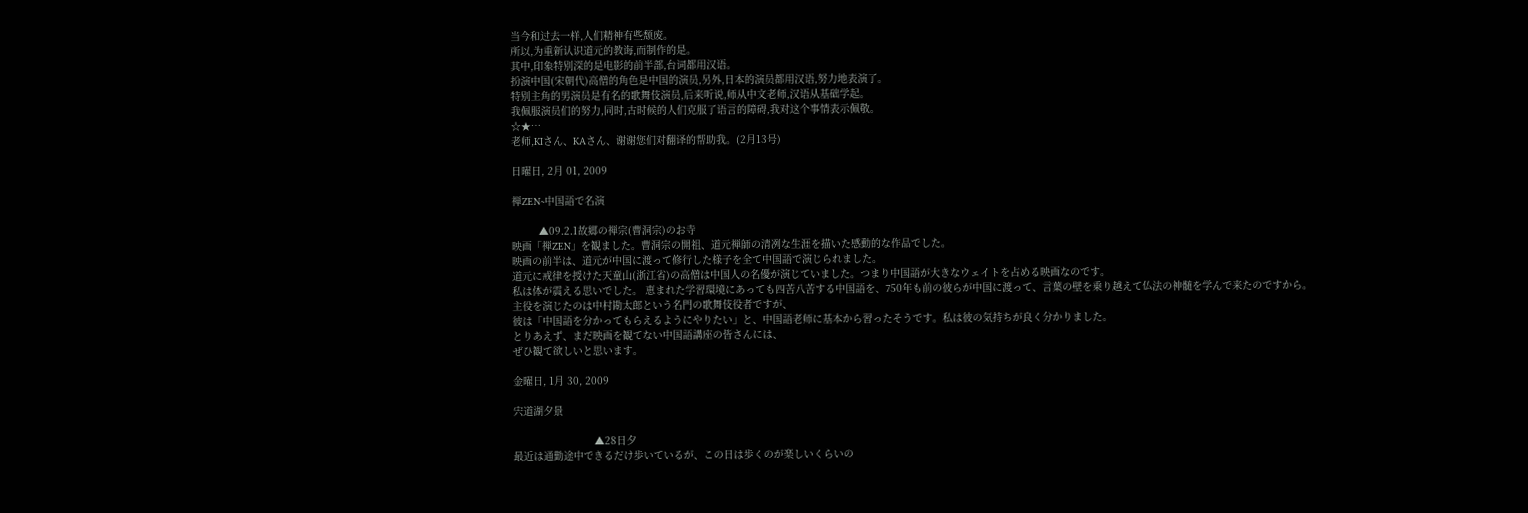当今和过去一样,人们精神有些颓废。
所以,为重新认识道元的教诲,而制作的是。
其中,印象特别深的是电影的前半部,台词都用汉语。
扮演中国(宋朝代)高僧的角色是中国的演员,另外,日本的演员都用汉语,努力地表演了。
特别主角的男演员是有名的歌舞伎演员,后来听说,师从中文老师,汉语从基础学起。
我佩服演员们的努力,同时,古时候的人们克服了语言的障碍,我对这个事情表示佩敬。
☆★…
老师,KIさん、KAさん、谢谢您们对翻译的帮助我。(2月13号)

日曜日, 2月 01, 2009

禅ZEN~中国語で名演

         ▲09.2.1故郷の禅宗(曹洞宗)のお寺
映画「禅ZEN」を観ました。曹洞宗の開祖、道元禅師の清冽な生涯を描いた感動的な作品でした。
映画の前半は、道元が中国に渡って修行した様子を全て中国語で演じられました。
道元に戒律を授けた天童山(浙江省)の高僧は中国人の名優が演じていました。つまり中国語が大きなウェイトを占める映画なのです。
私は体が震える思いでした。 恵まれた学習環境にあっても四苦八苦する中国語を、750年も前の彼らが中国に渡って、言葉の壁を乗り越えて仏法の神髄を学んで来たのですから。
主役を演じたのは中村勘太郎という名門の歌舞伎役者ですが、
彼は「中国語を分かってもらえるようにやりたい」と、中国語老师に基本から習ったそうです。私は彼の気持ちが良く分かりました。
とりあえず、まだ映画を観てない中国語講座の皆さんには、
ぜひ観て欲しいと思います。

金曜日, 1月 30, 2009

宍道湖夕景

                           ▲28日夕
最近は通勤途中できるだけ歩いているが、この日は歩くのが楽しいくらいの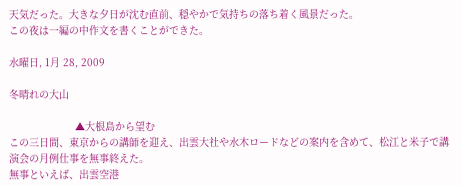天気だった。大きな夕日が沈む直前、穏やかで気持ちの落ち着く風景だった。
この夜は一編の中作文を書くことができた。

水曜日, 1月 28, 2009

冬晴れの大山

                      ▲大根島から望む
この三日間、東京からの講師を迎え、出雲大社や水木ロードなどの案内を含めて、松江と米子で講演会の月例仕事を無事終えた。
無事といえば、出雲空港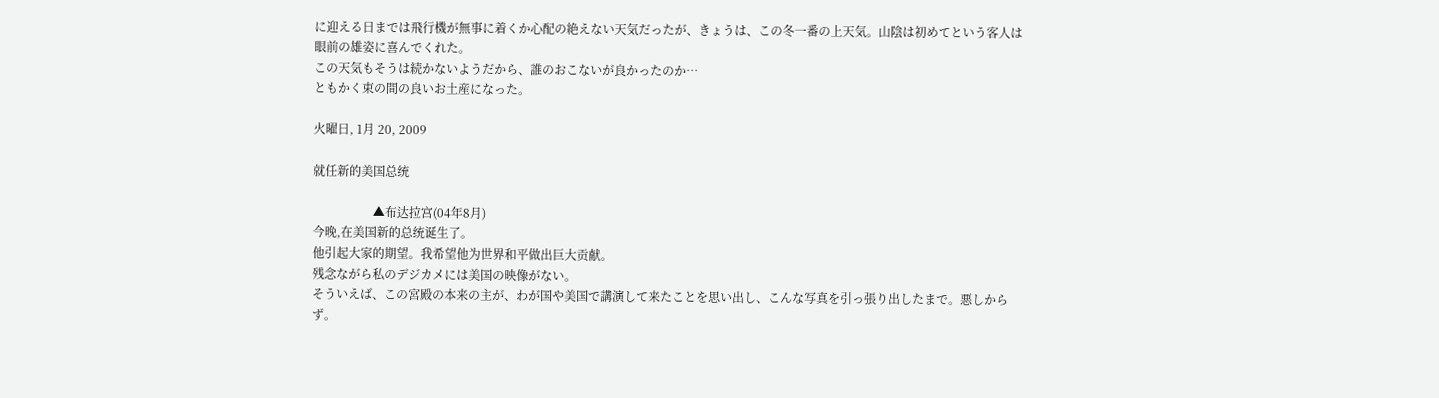に迎える日までは飛行機が無事に着くか心配の絶えない天気だったが、きょうは、この冬一番の上天気。山陰は初めてという客人は眼前の雄姿に喜んでくれた。
この天気もそうは続かないようだから、誰のおこないが良かったのか…
ともかく束の間の良いお土産になった。

火曜日, 1月 20, 2009

就任新的美国总统

                    ▲布达拉宫(04年8月)
今晚,在美国新的总统诞生了。
他引起大家的期望。我希望他为世界和平做出巨大贡献。
残念ながら私のデジカメには美国の映像がない。
そういえば、この宮殿の本来の主が、わが国や美国で講演して来たことを思い出し、こんな写真を引っ張り出したまで。悪しからず。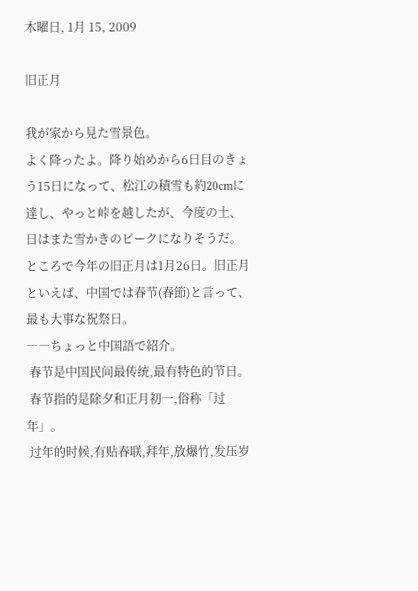木曜日, 1月 15, 2009

旧正月

我が家から見た雪景色。
よく降ったよ。降り始めから6日目のきょう15日になって、松江の積雪も約20cmに達し、やっと峠を越したが、今度の土、日はまた雪かきのピークになりそうだ。
ところで今年の旧正月は1月26日。旧正月といえば、中国では春节(春節)と言って、最も大事な祝祭日。
――ちょっと中国語で紹介。
 春节是中国民间最传统,最有特色的节日。
 春节指的是除夕和正月初一,俗称「过年」。
 过年的时候,有贴春联,拜年,放爆竹,发压岁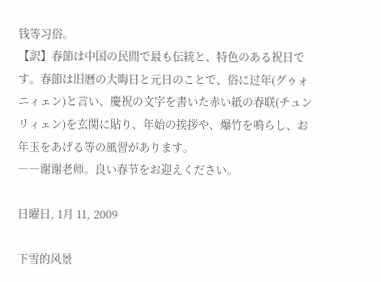钱等习俗。
【訳】春節は中国の民間で最も伝統と、特色のある祝日です。春節は旧暦の大晦日と元日のことで、俗に过年(グゥォニィェン)と言い、慶祝の文字を書いた赤い紙の春联(チュンリィェン)を玄関に貼り、年始の挨拶や、爆竹を鳴らし、お年玉をあげる等の風習があります。
――谢谢老师。良い春节をお迎えください。

日曜日, 1月 11, 2009

下雪的风景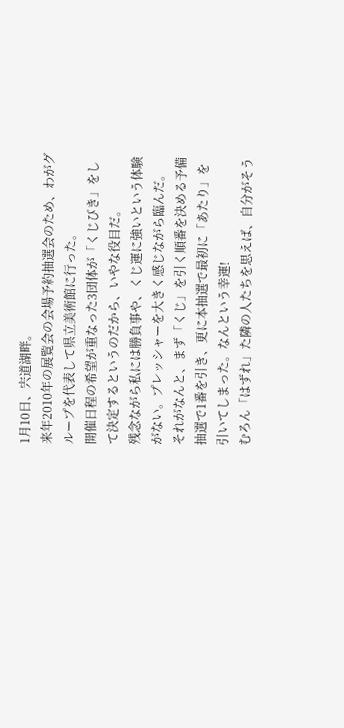1月10日、宍道湖畔。
来年2010年の展覧会の会場予約抽選会のため、わがグループを代表して県立美術館に行った。
開催日程の希望が重なった3団体が「くじびき」をして決定するというのだから、いやな役目だ。
残念ながら私には勝負事や、くじ運に強いという体験がない。プレッシャーを大きく感じながら臨んだ。
それがなんと、まず「くじ」を引く順番を決める予備抽選で1番を引き、更に本抽選で最初に「あたり」を引いてしまった。なんという幸運!
むろん「はずれ」た隣の人たちを思えば、自分がそう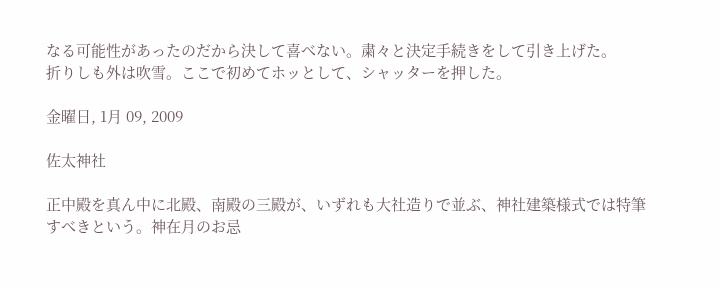なる可能性があったのだから決して喜べない。粛々と決定手続きをして引き上げた。
折りしも外は吹雪。ここで初めてホッとして、シャッターを押した。

金曜日, 1月 09, 2009

佐太神社

正中殿を真ん中に北殿、南殿の三殿が、いずれも大社造りで並ぶ、神社建築様式では特筆すべきという。神在月のお忌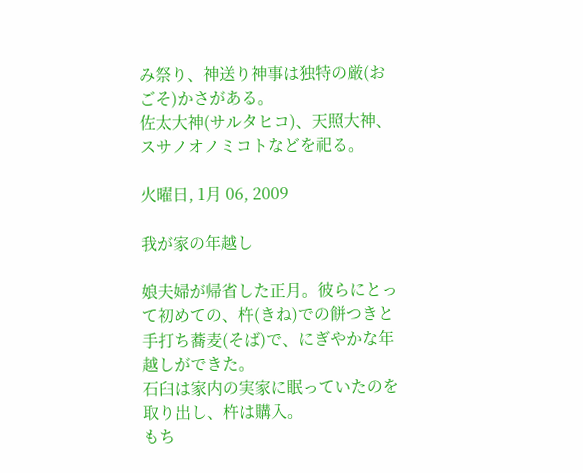み祭り、神送り神事は独特の厳(おごそ)かさがある。
佐太大神(サルタヒコ)、天照大神、スサノオノミコトなどを祀る。

火曜日, 1月 06, 2009

我が家の年越し

娘夫婦が帰省した正月。彼らにとって初めての、杵(きね)での餅つきと手打ち蕎麦(そば)で、にぎやかな年越しができた。
石臼は家内の実家に眠っていたのを取り出し、杵は購入。
もち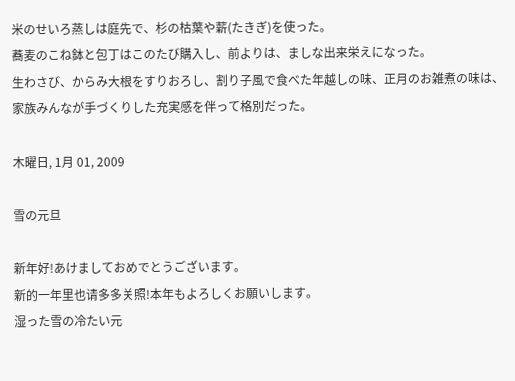米のせいろ蒸しは庭先で、杉の枯葉や薪(たきぎ)を使った。
蕎麦のこね鉢と包丁はこのたび購入し、前よりは、ましな出来栄えになった。
生わさび、からみ大根をすりおろし、割り子風で食べた年越しの味、正月のお雑煮の味は、家族みんなが手づくりした充実感を伴って格別だった。

木曜日, 1月 01, 2009

雪の元旦

新年好!あけましておめでとうございます。
新的一年里也请多多关照!本年もよろしくお願いします。
湿った雪の冷たい元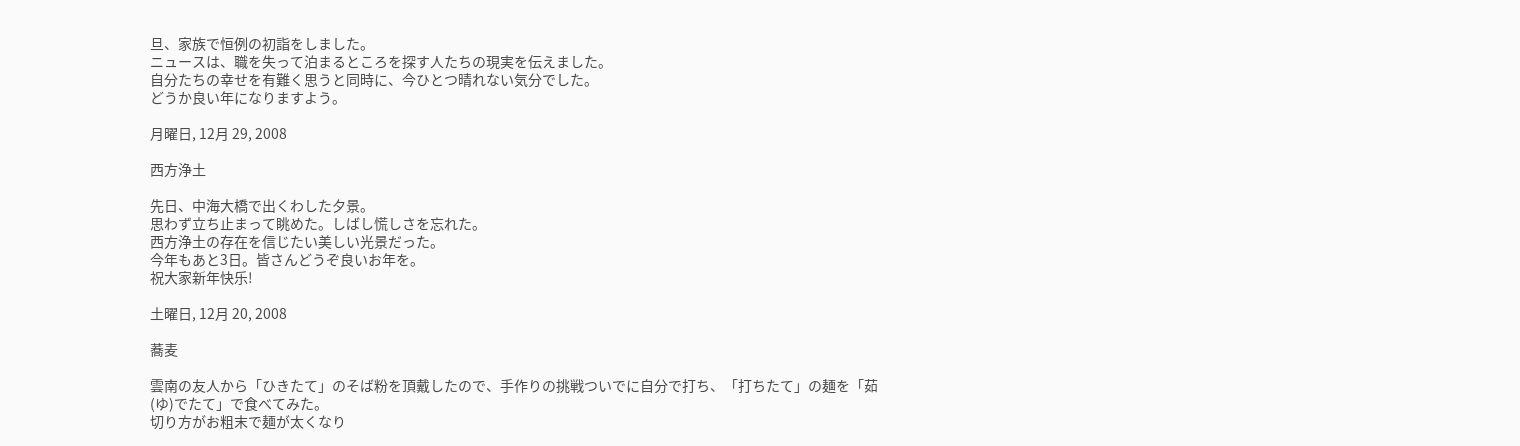旦、家族で恒例の初詣をしました。
ニュースは、職を失って泊まるところを探す人たちの現実を伝えました。
自分たちの幸せを有難く思うと同時に、今ひとつ晴れない気分でした。
どうか良い年になりますよう。

月曜日, 12月 29, 2008

西方浄土

先日、中海大橋で出くわした夕景。
思わず立ち止まって眺めた。しばし慌しさを忘れた。
西方浄土の存在を信じたい美しい光景だった。
今年もあと3日。皆さんどうぞ良いお年を。
祝大家新年快乐!

土曜日, 12月 20, 2008

蕎麦

雲南の友人から「ひきたて」のそば粉を頂戴したので、手作りの挑戦ついでに自分で打ち、「打ちたて」の麺を「茹(ゆ)でたて」で食べてみた。
切り方がお粗末で麺が太くなり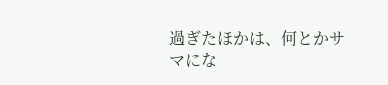過ぎたほかは、何とかサマにな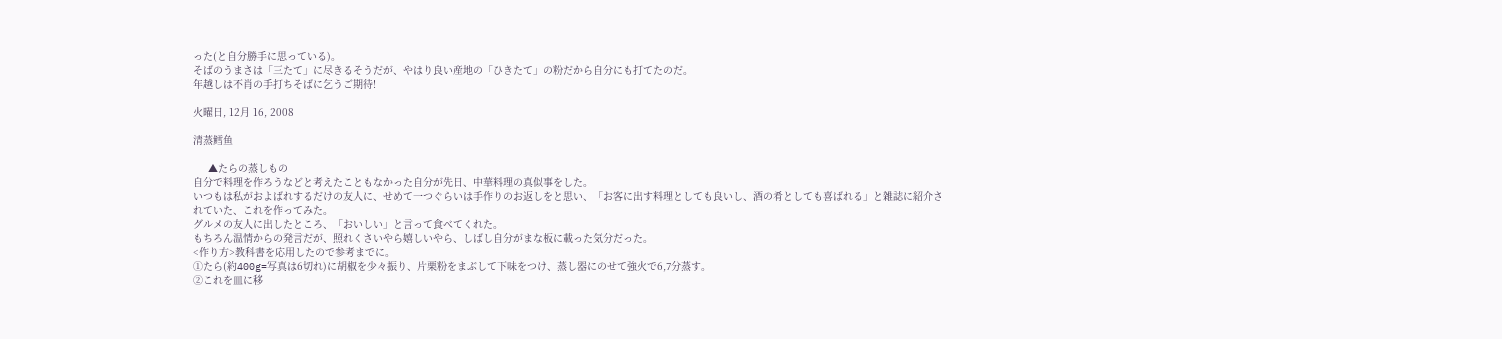った(と自分勝手に思っている)。
そばのうまさは「三たて」に尽きるそうだが、やはり良い産地の「ひきたて」の粉だから自分にも打てたのだ。
年越しは不肖の手打ちそばに乞うご期待!

火曜日, 12月 16, 2008

清蒸鳕鱼

     ▲たらの蒸しもの
自分で料理を作ろうなどと考えたこともなかった自分が先日、中華料理の真似事をした。
いつもは私がおよばれするだけの友人に、せめて一つぐらいは手作りのお返しをと思い、「お客に出す料理としても良いし、酒の肴としても喜ばれる」と雑誌に紹介されていた、これを作ってみた。
グルメの友人に出したところ、「おいしい」と言って食べてくれた。
もちろん温情からの発言だが、照れくさいやら嬉しいやら、しばし自分がまな板に載った気分だった。
<作り方>教科書を応用したので参考までに。
①たら(約400g=写真は6切れ)に胡椒を少々振り、片栗粉をまぶして下味をつけ、蒸し器にのせて強火で6,7分蒸す。
②これを皿に移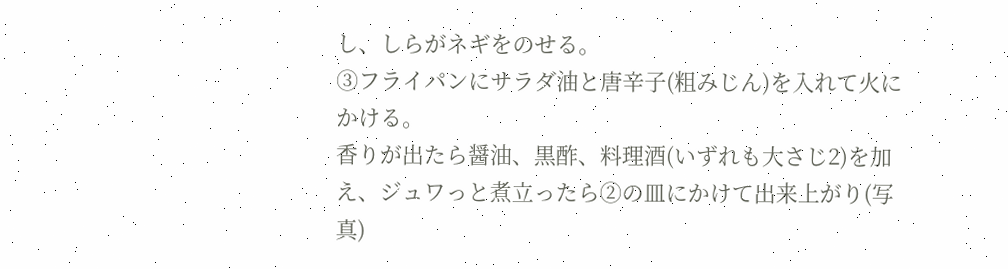し、しらがネギをのせる。
③フライパンにサラダ油と唐辛子(粗みじん)を入れて火にかける。
香りが出たら醤油、黒酢、料理酒(いずれも大さじ2)を加え、ジュワっと煮立ったら②の皿にかけて出来上がり(写真)